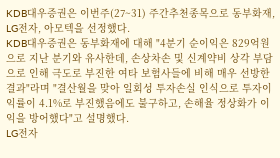KDB대우증권은 이번주(27~31) 주간추천종목으로 동부화재, LG전자, 아모텍을 선정했다.
KDB대우증권은 동부화재에 대해 "4분기 순이익은 829억원으로 지난 분기와 유사한데, 손상차손 및 신계약비 상각 부담으로 인해 극도로 부진한 여타 보험사들에 비해 매우 선방한 결과"라며 "결산월을 맞아 일회성 투자손실 인식으로 투자이익률이 4.1%로 부진했음에도 불구하고, 손해율 정상화가 이익을 방어했다"고 설명했다.
LG전자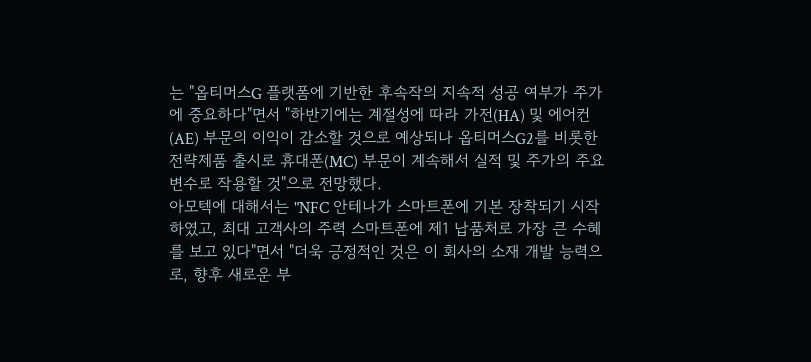는 "옵티머스G 플랫폼에 기반한 후속작의 지속적 성공 여부가 주가에 중요하다"면서 "하반기에는 계절성에 따라 가전(HA) 및 에어컨(AE) 부문의 이익이 감소할 것으로 예상되나 옵티머스G2를 비롯한 전략제품 출시로 휴대폰(MC) 부문이 계속해서 실적 및 주가의 주요 변수로 작용할 것"으로 전망했다.
아모텍에 대해서는 "NFC 안테나가 스마트폰에 기본 장착되기 시작하였고, 최대 고객사의 주력 스마트폰에 제1 납품처로 가장 큰 수혜를 보고 있다"면서 "더욱 긍정적인 것은 이 회사의 소재 개발 능력으로, 향후 새로운 부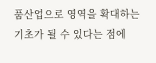품산업으로 영역을 확대하는 기초가 될 수 있다는 점에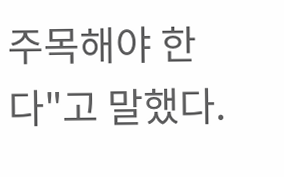주목해야 한다"고 말했다.